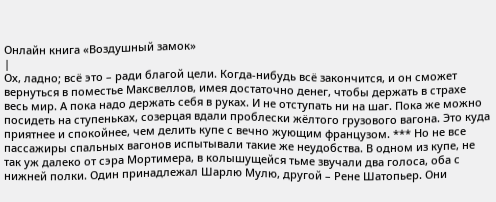Онлайн книга «Воздушный замок»
|
Ох, ладно; всё это – ради благой цели. Когда-нибудь всё закончится, и он сможет вернуться в поместье Максвеллов, имея достаточно денег, чтобы держать в страхе весь мир. А пока надо держать себя в руках. И не отступать ни на шаг. Пока же можно посидеть на ступеньках, созерцая вдали проблески жёлтого грузового вагона. Это куда приятнее и спокойнее, чем делить купе с вечно жующим французом. *** Но не все пассажиры спальных вагонов испытывали такие же неудобства. В одном из купе, не так уж далеко от сэра Мортимера, в колышущейся тьме звучали два голоса, оба с нижней полки. Один принадлежал Шарлю Мулю, другой – Рене Шатопьер. Они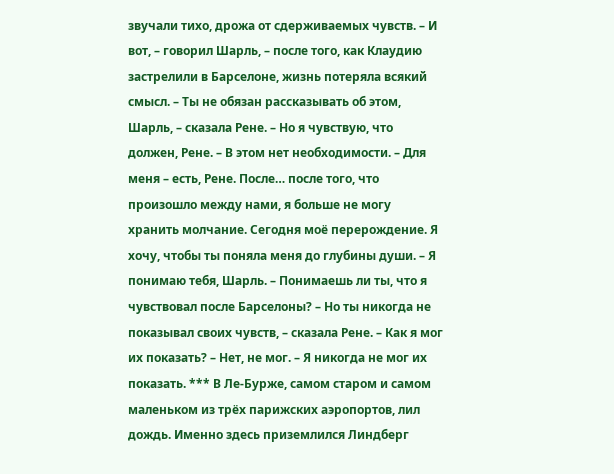звучали тихо, дрожа от сдерживаемых чувств. – И вот, – говорил Шарль, – после того, как Клаудию застрелили в Барселоне, жизнь потеряла всякий смысл. – Ты не обязан рассказывать об этом, Шарль, – сказала Рене. – Но я чувствую, что должен, Рене. – В этом нет необходимости. – Для меня – есть, Рене. После… после того, что произошло между нами, я больше не могу хранить молчание. Сегодня моё перерождение. Я хочу, чтобы ты поняла меня до глубины души. – Я понимаю тебя, Шарль. – Понимаешь ли ты, что я чувствовал после Барселоны? – Но ты никогда не показывал своих чувств, – сказала Рене. – Как я мог их показать? – Нет, не мог. – Я никогда не мог их показать. *** В Ле-Бурже, самом старом и самом маленьком из трёх парижских аэропортов, лил дождь. Именно здесь приземлился Линдберг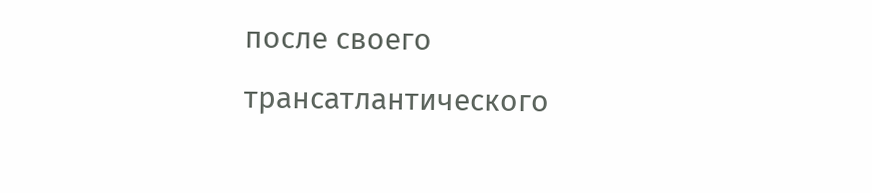после своего трансатлантического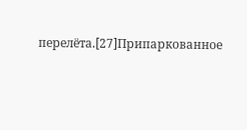перелёта.[27]Припаркованное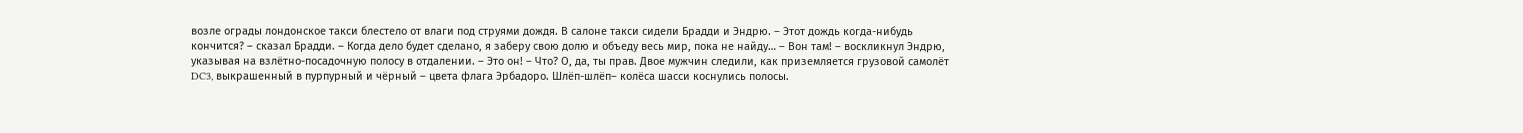возле ограды лондонское такси блестело от влаги под струями дождя. В салоне такси сидели Брадди и Эндрю. – Этот дождь когда-нибудь кончится? – сказал Брадди. – Когда дело будет сделано, я заберу свою долю и объеду весь мир, пока не найду… – Вон там! – воскликнул Эндрю, указывая на взлётно-посадочную полосу в отдалении. – Это он! – Что? О, да, ты прав. Двое мужчин следили, как приземляется грузовой самолёт DC3, выкрашенный в пурпурный и чёрный – цвета флага Эрбадоро. Шлёп-шлёп– колёса шасси коснулись полосы.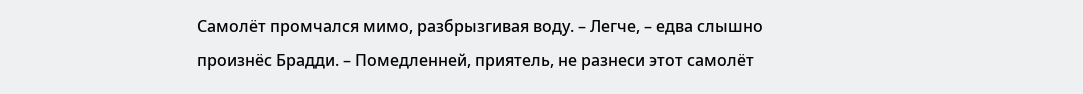Самолёт промчался мимо, разбрызгивая воду. – Легче, – едва слышно произнёс Брадди. – Помедленней, приятель, не разнеси этот самолёт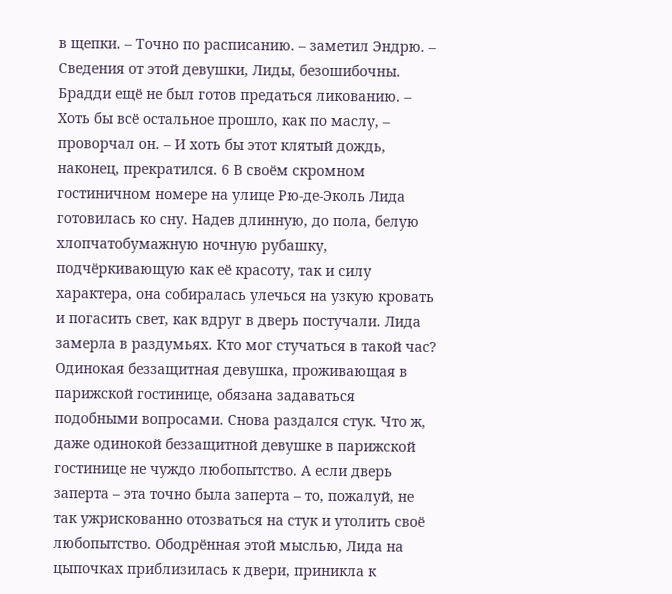в щепки. – Точно по расписанию. – заметил Эндрю. – Сведения от этой девушки, Лиды, безошибочны. Брадди ещё не был готов предаться ликованию. – Хоть бы всё остальное прошло, как по маслу, – проворчал он. – И хоть бы этот клятый дождь, наконец, прекратился. 6 В своём скромном гостиничном номере на улице Рю-де-Эколь Лида готовилась ко сну. Надев длинную, до пола, белую хлопчатобумажную ночную рубашку, подчёркивающую как её красоту, так и силу характера, она собиралась улечься на узкую кровать и погасить свет, как вдруг в дверь постучали. Лида замерла в раздумьях. Кто мог стучаться в такой час? Одинокая беззащитная девушка, проживающая в парижской гостинице, обязана задаваться подобными вопросами. Снова раздался стук. Что ж, даже одинокой беззащитной девушке в парижской гостинице не чуждо любопытство. А если дверь заперта – эта точно была заперта – то, пожалуй, не так ужрискованно отозваться на стук и утолить своё любопытство. Ободрённая этой мыслью, Лида на цыпочках приблизилась к двери, приникла к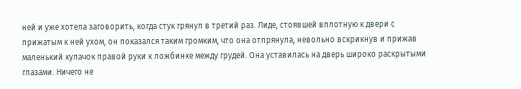ней и уже хотела заговорить, когда стук грянул в третий раз. Лиде, стоявшей вплотную к двери с прижатым к ней ухом, он показался таким громким, что она отпрянула, невольно вскрикнув и прижав маленький кулачок правой руки к ложбинке между грудей. Она уставилась на дверь широко раскрытыми глазами. Ничего не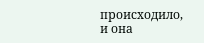происходило, и она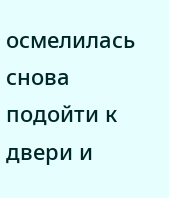осмелилась снова подойти к двери и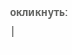окликнуть: |